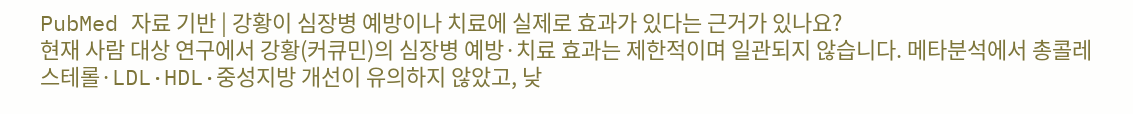PubMed 자료 기반 | 강황이 심장병 예방이나 치료에 실제로 효과가 있다는 근거가 있나요?
현재 사람 대상 연구에서 강황(커큐민)의 심장병 예방·치료 효과는 제한적이며 일관되지 않습니다. 메타분석에서 총콜레스테롤·LDL·HDL·중성지방 개선이 유의하지 않았고, 낮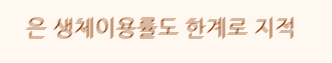은 생체이용률도 한계로 지적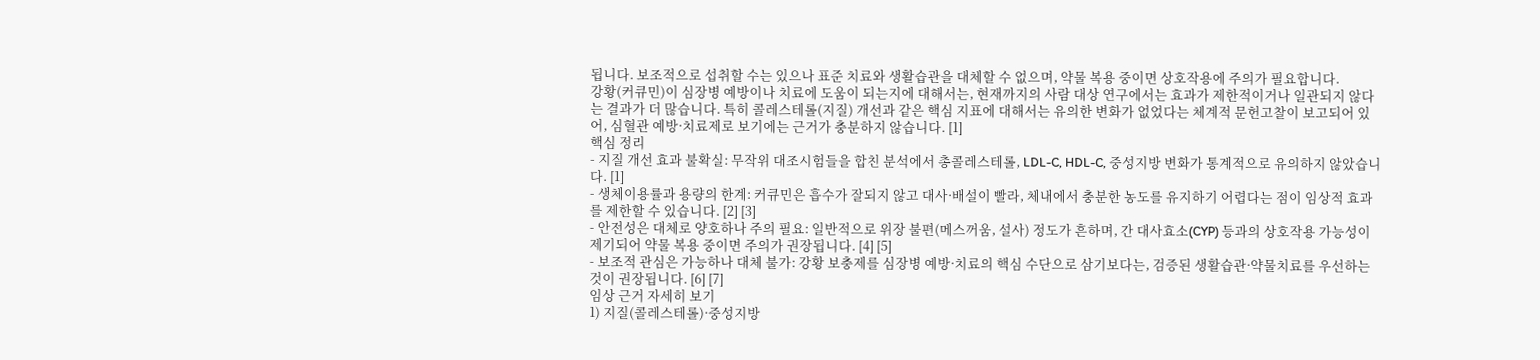됩니다. 보조적으로 섭취할 수는 있으나 표준 치료와 생활습관을 대체할 수 없으며, 약물 복용 중이면 상호작용에 주의가 필요합니다.
강황(커큐민)이 심장병 예방이나 치료에 도움이 되는지에 대해서는, 현재까지의 사람 대상 연구에서는 효과가 제한적이거나 일관되지 않다는 결과가 더 많습니다. 특히 콜레스테롤(지질) 개선과 같은 핵심 지표에 대해서는 유의한 변화가 없었다는 체계적 문헌고찰이 보고되어 있어, 심혈관 예방·치료제로 보기에는 근거가 충분하지 않습니다. [1]
핵심 정리
- 지질 개선 효과 불확실: 무작위 대조시험들을 합친 분석에서 총콜레스테롤, LDL-C, HDL-C, 중성지방 변화가 통계적으로 유의하지 않았습니다. [1]
- 생체이용률과 용량의 한계: 커큐민은 흡수가 잘되지 않고 대사·배설이 빨라, 체내에서 충분한 농도를 유지하기 어렵다는 점이 임상적 효과를 제한할 수 있습니다. [2] [3]
- 안전성은 대체로 양호하나 주의 필요: 일반적으로 위장 불편(메스꺼움, 설사) 정도가 흔하며, 간 대사효소(CYP) 등과의 상호작용 가능성이 제기되어 약물 복용 중이면 주의가 권장됩니다. [4] [5]
- 보조적 관심은 가능하나 대체 불가: 강황 보충제를 심장병 예방·치료의 핵심 수단으로 삼기보다는, 검증된 생활습관·약물치료를 우선하는 것이 권장됩니다. [6] [7]
임상 근거 자세히 보기
1) 지질(콜레스테롤)·중성지방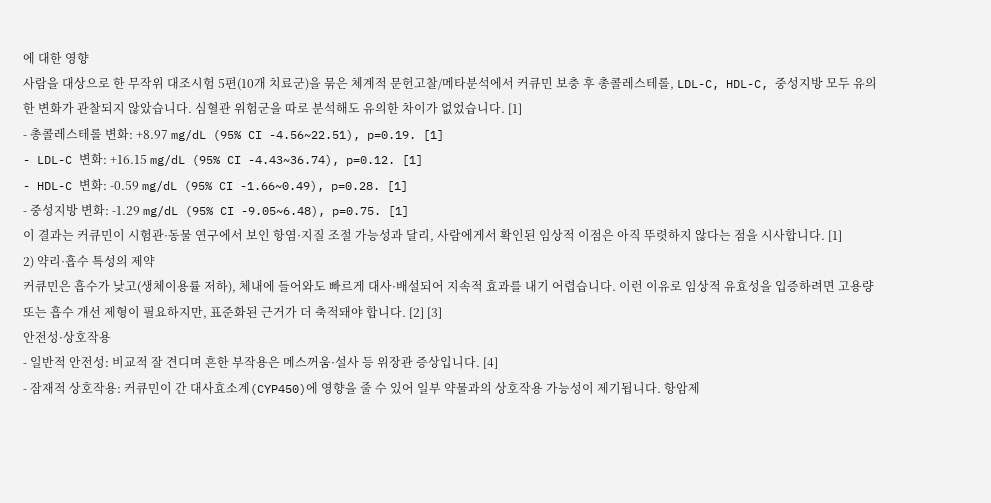에 대한 영향
사람을 대상으로 한 무작위 대조시험 5편(10개 치료군)을 묶은 체계적 문헌고찰/메타분석에서 커큐민 보충 후 총콜레스테롤, LDL-C, HDL-C, 중성지방 모두 유의한 변화가 관찰되지 않았습니다. 심혈관 위험군을 따로 분석해도 유의한 차이가 없었습니다. [1]
- 총콜레스테롤 변화: +8.97 mg/dL (95% CI -4.56~22.51), p=0.19. [1]
- LDL-C 변화: +16.15 mg/dL (95% CI -4.43~36.74), p=0.12. [1]
- HDL-C 변화: -0.59 mg/dL (95% CI -1.66~0.49), p=0.28. [1]
- 중성지방 변화: -1.29 mg/dL (95% CI -9.05~6.48), p=0.75. [1]
이 결과는 커큐민이 시험관·동물 연구에서 보인 항염·지질 조절 가능성과 달리, 사람에게서 확인된 임상적 이점은 아직 뚜렷하지 않다는 점을 시사합니다. [1]
2) 약리·흡수 특성의 제약
커큐민은 흡수가 낮고(생체이용률 저하), 체내에 들어와도 빠르게 대사·배설되어 지속적 효과를 내기 어렵습니다. 이런 이유로 임상적 유효성을 입증하려면 고용량 또는 흡수 개선 제형이 필요하지만, 표준화된 근거가 더 축적돼야 합니다. [2] [3]
안전성·상호작용
- 일반적 안전성: 비교적 잘 견디며 흔한 부작용은 메스꺼움·설사 등 위장관 증상입니다. [4]
- 잠재적 상호작용: 커큐민이 간 대사효소계(CYP450)에 영향을 줄 수 있어 일부 약물과의 상호작용 가능성이 제기됩니다. 항암제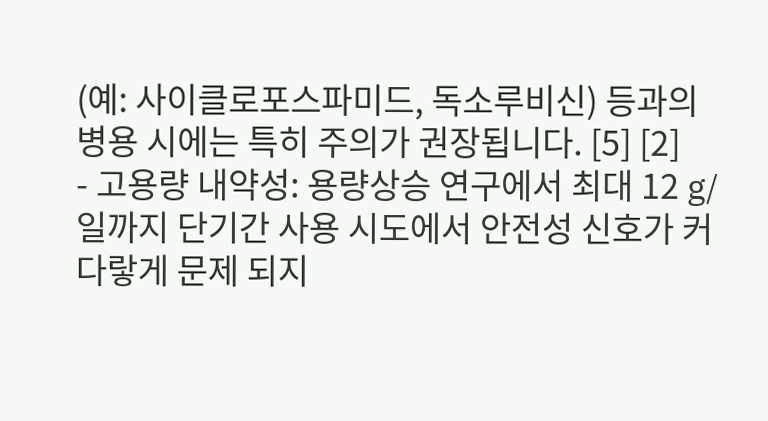(예: 사이클로포스파미드, 독소루비신) 등과의 병용 시에는 특히 주의가 권장됩니다. [5] [2]
- 고용량 내약성: 용량상승 연구에서 최대 12 g/일까지 단기간 사용 시도에서 안전성 신호가 커다랗게 문제 되지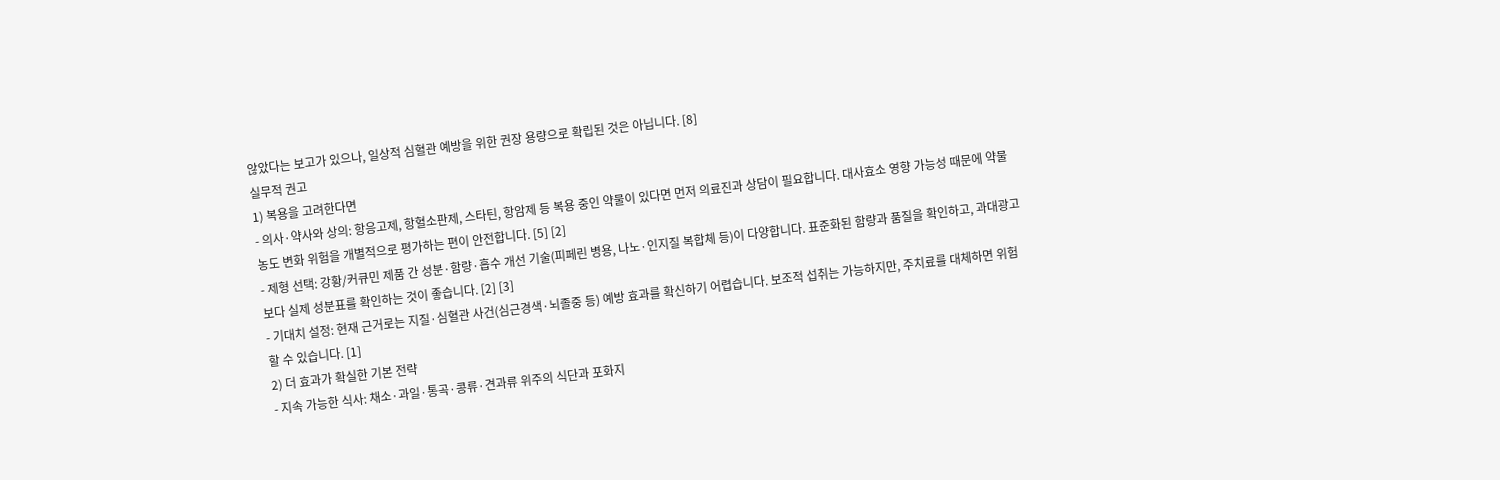않았다는 보고가 있으나, 일상적 심혈관 예방을 위한 권장 용량으로 확립된 것은 아닙니다. [8]
실무적 권고
1) 복용을 고려한다면
- 의사·약사와 상의: 항응고제, 항혈소판제, 스타틴, 항암제 등 복용 중인 약물이 있다면 먼저 의료진과 상담이 필요합니다. 대사효소 영향 가능성 때문에 약물 농도 변화 위험을 개별적으로 평가하는 편이 안전합니다. [5] [2]
- 제형 선택: 강황/커큐민 제품 간 성분·함량·흡수 개선 기술(피페린 병용, 나노·인지질 복합체 등)이 다양합니다. 표준화된 함량과 품질을 확인하고, 과대광고보다 실제 성분표를 확인하는 것이 좋습니다. [2] [3]
- 기대치 설정: 현재 근거로는 지질·심혈관 사건(심근경색·뇌졸중 등) 예방 효과를 확신하기 어렵습니다. 보조적 섭취는 가능하지만, 주치료를 대체하면 위험할 수 있습니다. [1]
2) 더 효과가 확실한 기본 전략
- 지속 가능한 식사: 채소·과일·통곡·콩류·견과류 위주의 식단과 포화지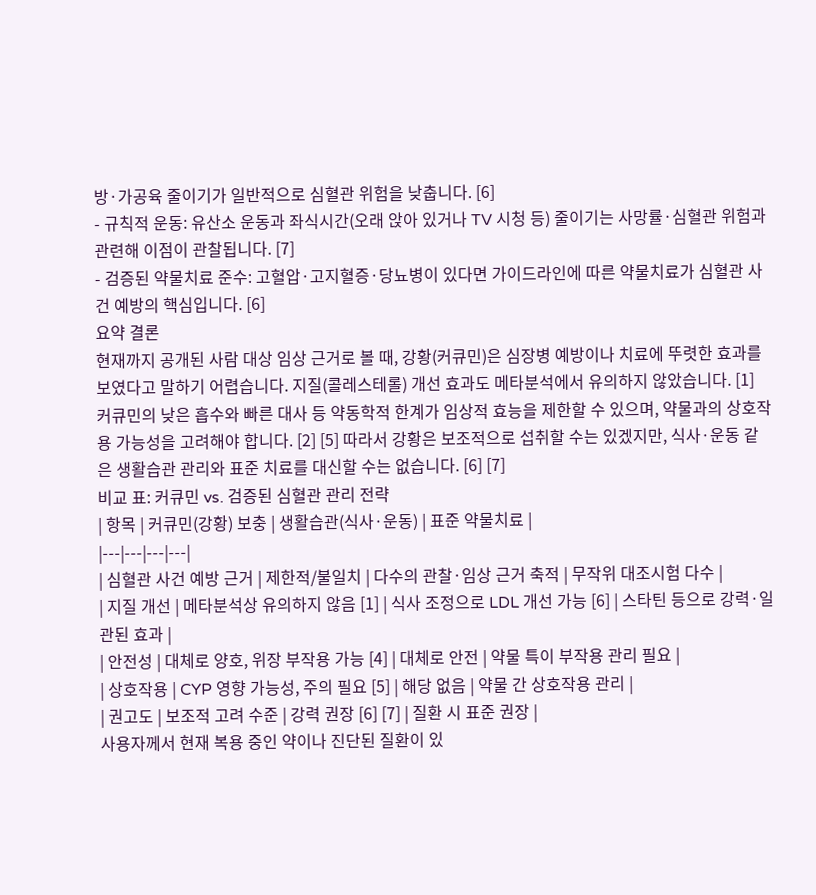방·가공육 줄이기가 일반적으로 심혈관 위험을 낮춥니다. [6]
- 규칙적 운동: 유산소 운동과 좌식시간(오래 앉아 있거나 TV 시청 등) 줄이기는 사망률·심혈관 위험과 관련해 이점이 관찰됩니다. [7]
- 검증된 약물치료 준수: 고혈압·고지혈증·당뇨병이 있다면 가이드라인에 따른 약물치료가 심혈관 사건 예방의 핵심입니다. [6]
요약 결론
현재까지 공개된 사람 대상 임상 근거로 볼 때, 강황(커큐민)은 심장병 예방이나 치료에 뚜렷한 효과를 보였다고 말하기 어렵습니다. 지질(콜레스테롤) 개선 효과도 메타분석에서 유의하지 않았습니다. [1] 커큐민의 낮은 흡수와 빠른 대사 등 약동학적 한계가 임상적 효능을 제한할 수 있으며, 약물과의 상호작용 가능성을 고려해야 합니다. [2] [5] 따라서 강황은 보조적으로 섭취할 수는 있겠지만, 식사·운동 같은 생활습관 관리와 표준 치료를 대신할 수는 없습니다. [6] [7]
비교 표: 커큐민 vs. 검증된 심혈관 관리 전략
| 항목 | 커큐민(강황) 보충 | 생활습관(식사·운동) | 표준 약물치료 |
|---|---|---|---|
| 심혈관 사건 예방 근거 | 제한적/불일치 | 다수의 관찰·임상 근거 축적 | 무작위 대조시험 다수 |
| 지질 개선 | 메타분석상 유의하지 않음 [1] | 식사 조정으로 LDL 개선 가능 [6] | 스타틴 등으로 강력·일관된 효과 |
| 안전성 | 대체로 양호, 위장 부작용 가능 [4] | 대체로 안전 | 약물 특이 부작용 관리 필요 |
| 상호작용 | CYP 영향 가능성, 주의 필요 [5] | 해당 없음 | 약물 간 상호작용 관리 |
| 권고도 | 보조적 고려 수준 | 강력 권장 [6] [7] | 질환 시 표준 권장 |
사용자께서 현재 복용 중인 약이나 진단된 질환이 있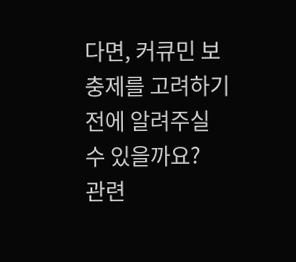다면, 커큐민 보충제를 고려하기 전에 알려주실 수 있을까요?
관련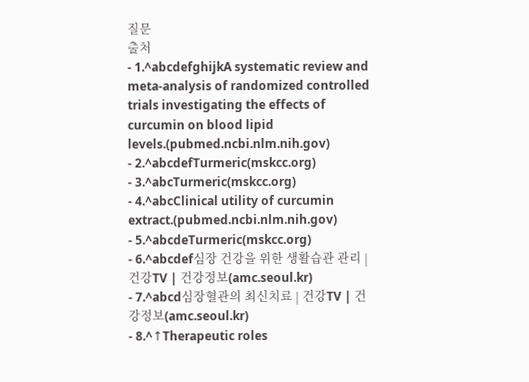질문
출처
- 1.^abcdefghijkA systematic review and meta-analysis of randomized controlled trials investigating the effects of curcumin on blood lipid levels.(pubmed.ncbi.nlm.nih.gov)
- 2.^abcdefTurmeric(mskcc.org)
- 3.^abcTurmeric(mskcc.org)
- 4.^abcClinical utility of curcumin extract.(pubmed.ncbi.nlm.nih.gov)
- 5.^abcdeTurmeric(mskcc.org)
- 6.^abcdef심장 건강을 위한 생활습관 관리 | 건강TV | 건강정보(amc.seoul.kr)
- 7.^abcd심장혈관의 최신치료 | 건강TV | 건강정보(amc.seoul.kr)
- 8.^↑Therapeutic roles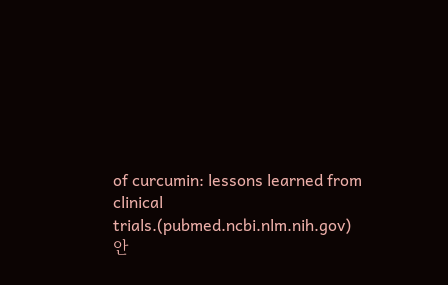of curcumin: lessons learned from clinical trials.(pubmed.ncbi.nlm.nih.gov)
안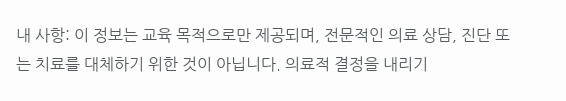내 사항: 이 정보는 교육 목적으로만 제공되며, 전문적인 의료 상담, 진단 또는 치료를 대체하기 위한 것이 아닙니다. 의료적 결정을 내리기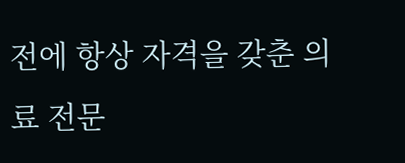전에 항상 자격을 갖춘 의료 전문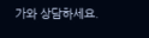가와 상담하세요.